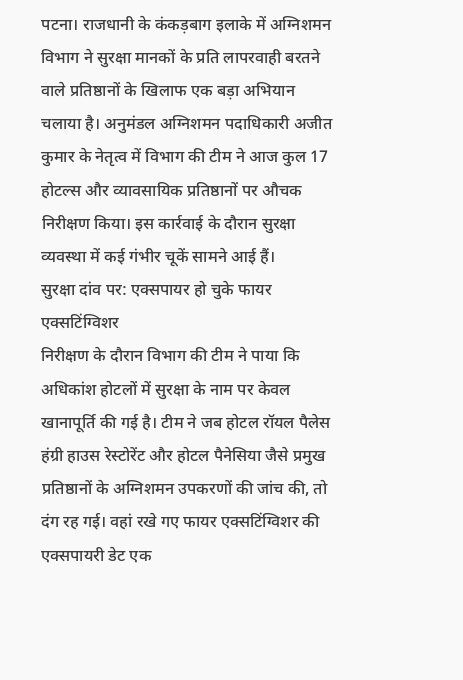पटना। राजधानी के कंकड़बाग इलाके में अग्निशमन विभाग ने सुरक्षा मानकों के प्रति लापरवाही बरतने वाले प्रतिष्ठानों के खिलाफ एक बड़ा अभियान चलाया है। अनुमंडल अग्निशमन पदाधिकारी अजीत कुमार के नेतृत्व में विभाग की टीम ने आज कुल 17 होटल्स और व्यावसायिक प्रतिष्ठानों पर औचक निरीक्षण किया। इस कार्रवाई के दौरान सुरक्षा व्यवस्था में कई गंभीर चूकें सामने आई हैं।
सुरक्षा दांव पर: एक्सपायर हो चुके फायर एक्सटिंग्विशर
निरीक्षण के दौरान विभाग की टीम ने पाया कि अधिकांश होटलों में सुरक्षा के नाम पर केवल खानापूर्ति की गई है। टीम ने जब होटल रॉयल पैलेस हंग्री हाउस रेस्टोरेंट और होटल पैनेसिया जैसे प्रमुख प्रतिष्ठानों के अग्निशमन उपकरणों की जांच की, तो दंग रह गई। वहां रखे गए फायर एक्सटिंग्विशर की एक्सपायरी डेट एक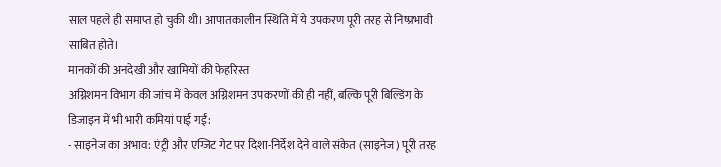साल पहले ही समाप्त हो चुकी थी। आपातकालीन स्थिति में ये उपकरण पूरी तरह से निष्प्रभावी साबित होते।
मानकों की अनदेखी और खामियों की फेहरिस्त
अग्निशमन विभाग की जांच में केवल अग्निशमन उपकरणों की ही नहीं, बल्कि पूरी बिल्डिंग के डिजाइन में भी भारी कमियां पाई गईं:
- साइनेज का अभाव: एंट्री और एग्जिट गेट पर दिशा-निर्देश देने वाले संकेत (साइनेज) पूरी तरह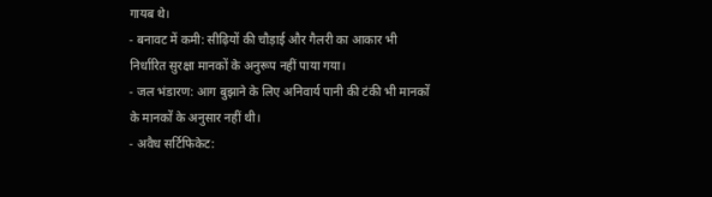गायब थे।
- बनावट में कमी: सीढ़ियों की चौड़ाई और गैलरी का आकार भी निर्धारित सुरक्षा मानकों के अनुरूप नहीं पाया गया।
- जल भंडारण: आग बुझाने के लिए अनिवार्य पानी की टंकी भी मानकों के मानकों के अनुसार नहीं थी।
- अवैध सर्टिफिकेट: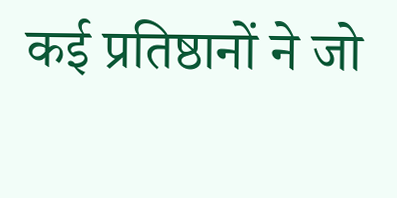कई प्रतिष्ठानों ने जो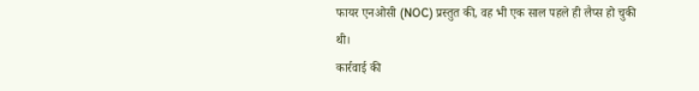फायर एनओसी (NOC) प्रस्तुत की, वह भी एक साल पहले ही लैप्स हो चुकी थी।
कार्रवाई की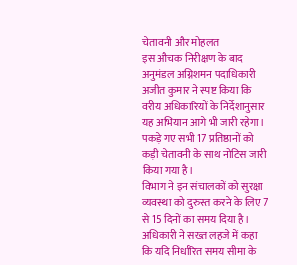चेतावनी और मोहलत
इस औचक निरीक्षण के बाद अनुमंडल अग्निशमन पदाधिकारी अजीत कुमार ने स्पष्ट किया कि वरीय अधिकारियों के निर्देशानुसार यह अभियान आगे भी जारी रहेगा। पकड़े गए सभी 17 प्रतिष्ठानों को कड़ी चेतावनी के साथ नोटिस जारी किया गया है।
विभाग ने इन संचालकों को सुरक्षा व्यवस्था को दुरुस्त करने के लिए 7 से 15 दिनों का समय दिया है। अधिकारी ने सख्त लहजे में कहा कि यदि निर्धारित समय सीमा के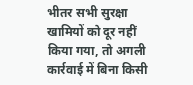भीतर सभी सुरक्षा खामियों को दूर नहीं किया गया, तो अगली कार्रवाई में बिना किसी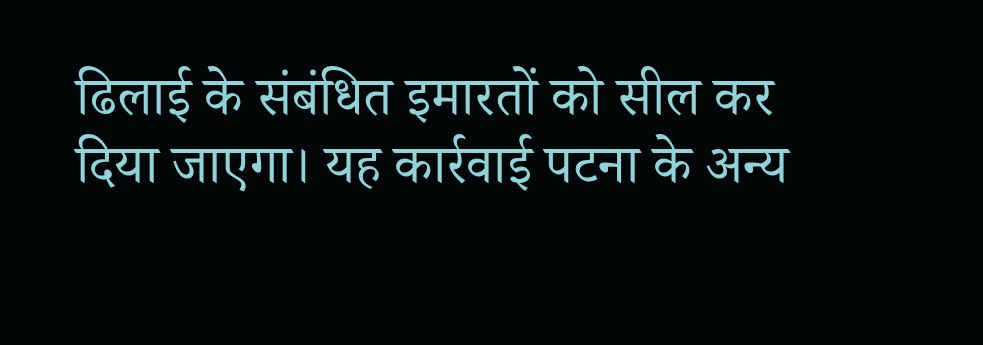ढिलाई के संबंधित इमारतों को सील कर दिया जाएगा। यह कार्रवाई पटना के अन्य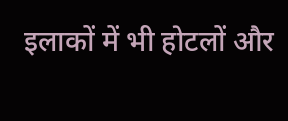इलाकों में भी होटलों और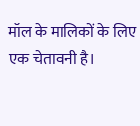मॉल के मालिकों के लिए एक चेतावनी है।